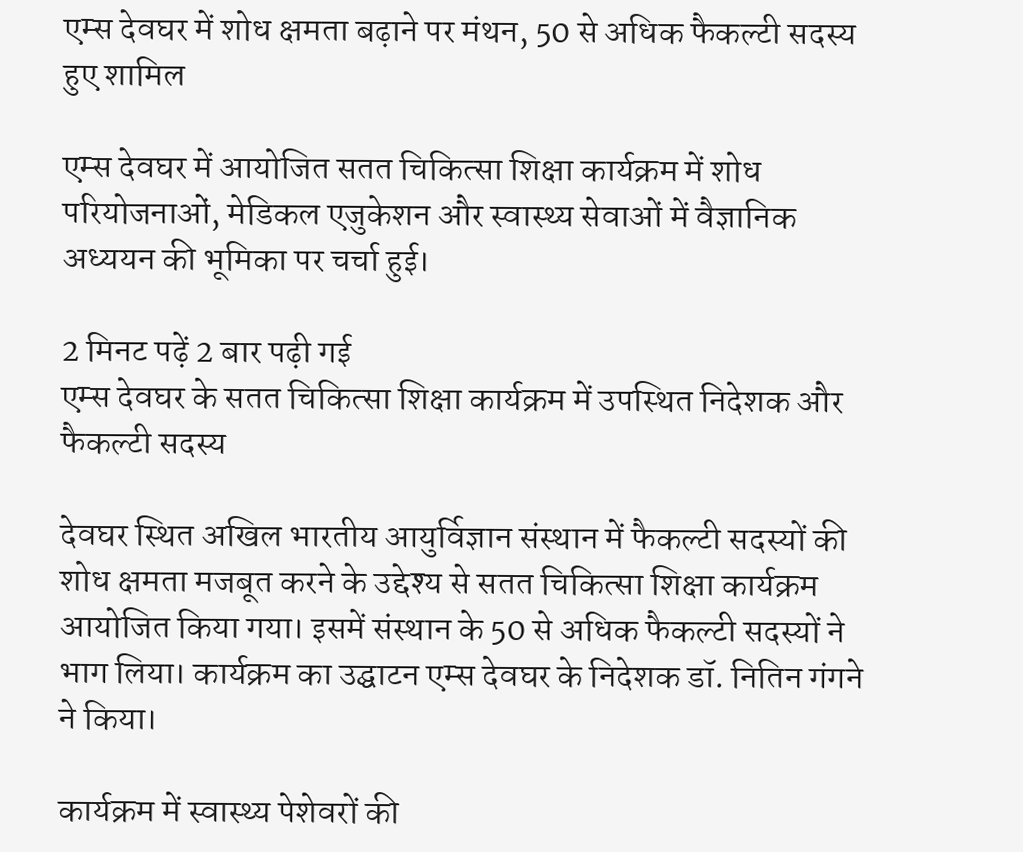एम्स देवघर में शोध क्षमता बढ़ाने पर मंथन, 50 से अधिक फैकल्टी सदस्य हुए शामिल

एम्स देवघर में आयोजित सतत चिकित्सा शिक्षा कार्यक्रम में शोध परियोजनाओं, मेडिकल एजुकेशन और स्वास्थ्य सेवाओं में वैज्ञानिक अध्ययन की भूमिका पर चर्चा हुई।

2 मिनट पढ़ें 2 बार पढ़ी गई
एम्स देवघर के सतत चिकित्सा शिक्षा कार्यक्रम में उपस्थित निदेशक और फैकल्टी सदस्य

देवघर स्थित अखिल भारतीय आयुर्विज्ञान संस्थान में फैकल्टी सदस्यों की शोध क्षमता मजबूत करने के उद्देश्य से सतत चिकित्सा शिक्षा कार्यक्रम आयोजित किया गया। इसमें संस्थान के 50 से अधिक फैकल्टी सदस्यों ने भाग लिया। कार्यक्रम का उद्घाटन एम्स देवघर के निदेशक डॉ. नितिन गंगने ने किया।

कार्यक्रम में स्वास्थ्य पेशेवरों की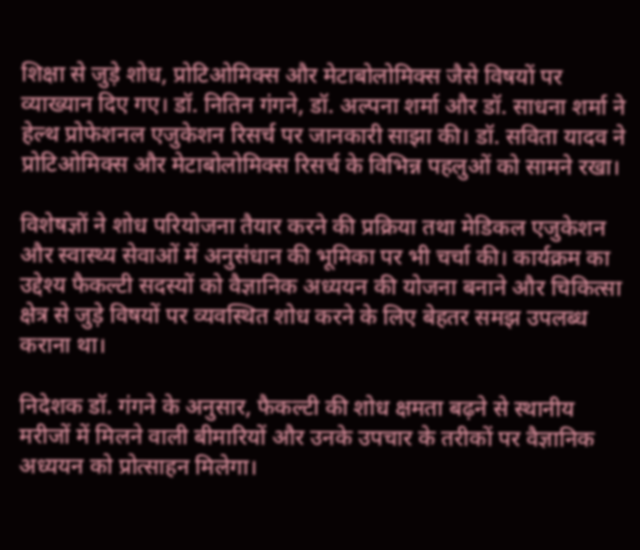शिक्षा से जुड़े शोध, प्रोटिओमिक्स और मेटाबोलोमिक्स जैसे विषयों पर व्याख्यान दिए गए। डॉ. नितिन गंगने, डॉ. अल्पना शर्मा और डॉ. साधना शर्मा ने हेल्थ प्रोफेशनल एजुकेशन रिसर्च पर जानकारी साझा की। डॉ. सविता यादव ने प्रोटिओमिक्स और मेटाबोलोमिक्स रिसर्च के विभिन्न पहलुओं को सामने रखा।

विशेषज्ञों ने शोध परियोजना तैयार करने की प्रक्रिया तथा मेडिकल एजुकेशन और स्वास्थ्य सेवाओं में अनुसंधान की भूमिका पर भी चर्चा की। कार्यक्रम का उद्देश्य फैकल्टी सदस्यों को वैज्ञानिक अध्ययन की योजना बनाने और चिकित्सा क्षेत्र से जुड़े विषयों पर व्यवस्थित शोध करने के लिए बेहतर समझ उपलब्ध कराना था।

निदेशक डॉ. गंगने के अनुसार, फैकल्टी की शोध क्षमता बढ़ने से स्थानीय मरीजों में मिलने वाली बीमारियों और उनके उपचार के तरीकों पर वैज्ञानिक अध्ययन को प्रोत्साहन मिलेगा।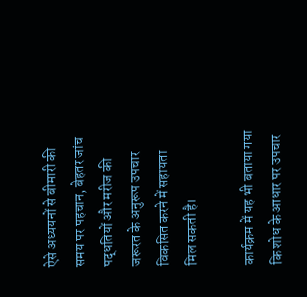ऐसे अध्ययनों से बीमारी की समय पर पहचान, बेहतर जांच पद्धतियों और मरीज की जरूरत के अनुरूप उपचार विकसित करने में सहायता मिल सकती है।

कार्यक्रम में यह भी बताया गया कि शोध के आधार पर उपचार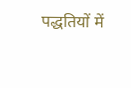पद्धतियों में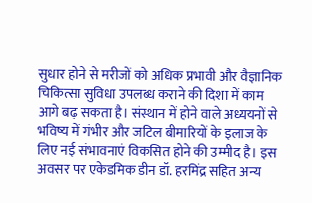सुधार होने से मरीजों को अधिक प्रभावी और वैज्ञानिक चिकित्सा सुविधा उपलब्ध कराने की दिशा में काम आगे बढ़ सकता है। संस्थान में होने वाले अध्ययनों से भविष्य में गंभीर और जटिल बीमारियों के इलाज के लिए नई संभावनाएं विकसित होने की उम्मीद है। इस अवसर पर एकेडमिक डीन डॉ. हरमिंद्र सहित अन्य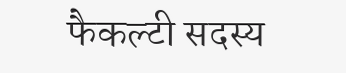फैकल्टी सदस्य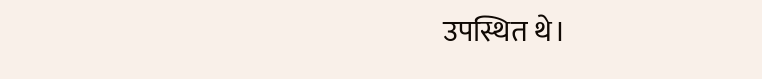उपस्थित थे।